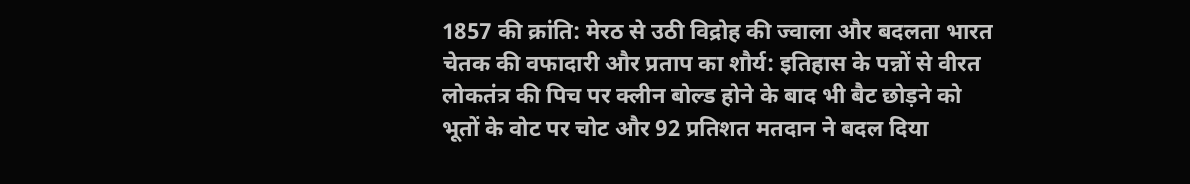1857 की क्रांति: मेरठ से उठी विद्रोह की ज्वाला और बदलता भारत
चेतक की वफादारी और प्रताप का शौर्य: इतिहास के पन्नों से वीरत
लोकतंत्र की पिच पर क्लीन बोल्ड होने के बाद भी बैट छोड़ने को
भूतों के वोट पर चोट और 92 प्रतिशत मतदान ने बदल दिया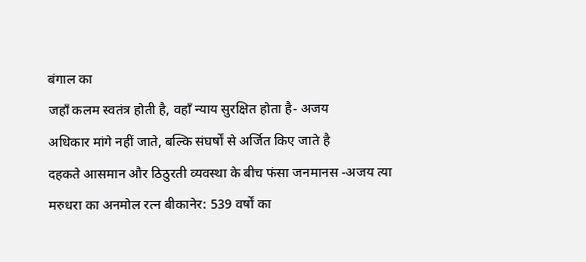बंगाल का
जहाँ कलम स्वतंत्र होती है, वहाँ न्याय सुरक्षित होता है- अजय
अधिकार मांगे नहीं जाते, बल्कि संघर्षों से अर्जित किए जाते है
दहकते आसमान और ठिठुरती व्यवस्था के बीच फंसा जनमानस -अजय त्या
मरुधरा का अनमोल रत्न बीकानेर: 539 वर्षों का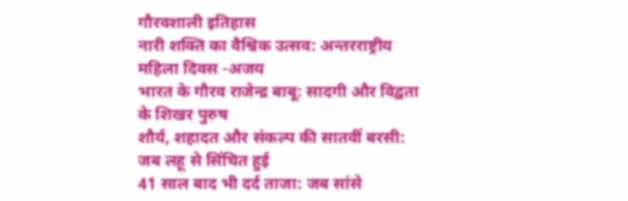गौरवशाली इतिहास
नारी शक्ति का वैश्विक उत्सव: अन्तरराष्ट्रीय महिला दिवस -अजय
भारत के गौरव राजेन्द्र बाबू: सादगी और विद्वता के शिखर पुरुष
शौर्य, शहादत और संकल्प की सातवीं बरसी: जब लहू से सिंचित हुई
41 साल बाद भी दर्द ताजा: जब सांसे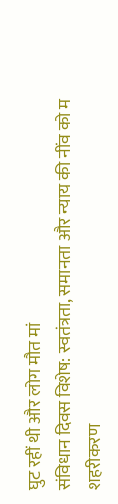घुट रहीं थी और लोग मौत मां
संविधान दिवस विशेष: स्वतंत्रता, समानता और न्याय की नींव को म
शहरीकरण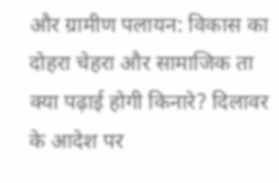और ग्रामीण पलायन: विकास का दोहरा चेहरा और सामाजिक ता
क्या पढ़ाई होगी किनारे? दिलावर के आदेश पर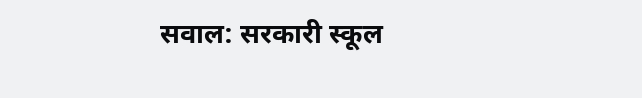सवाल: सरकारी स्कूल